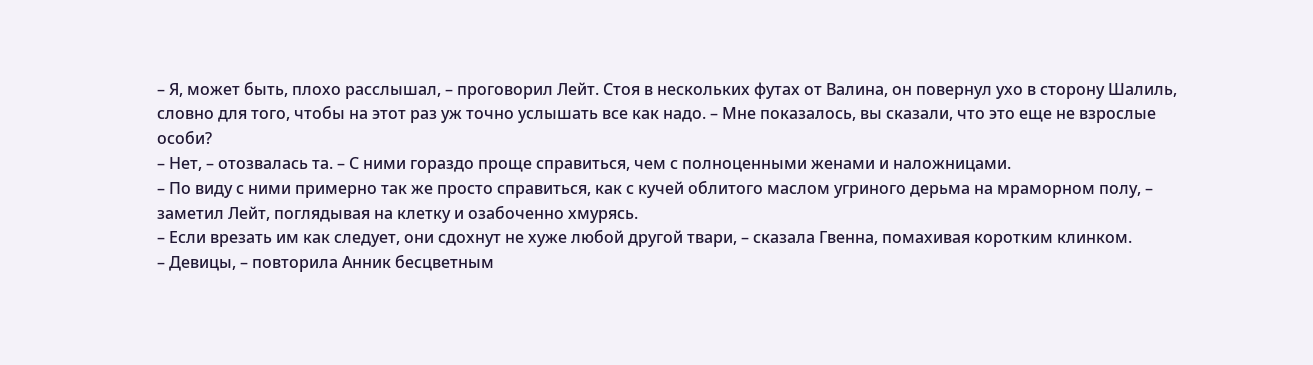– Я, может быть, плохо расслышал, – проговорил Лейт. Стоя в нескольких футах от Валина, он повернул ухо в сторону Шалиль, словно для того, чтобы на этот раз уж точно услышать все как надо. – Мне показалось, вы сказали, что это еще не взрослые особи?
– Нет, – отозвалась та. – С ними гораздо проще справиться, чем с полноценными женами и наложницами.
– По виду с ними примерно так же просто справиться, как с кучей облитого маслом угриного дерьма на мраморном полу, – заметил Лейт, поглядывая на клетку и озабоченно хмурясь.
– Если врезать им как следует, они сдохнут не хуже любой другой твари, – сказала Гвенна, помахивая коротким клинком.
– Девицы, – повторила Анник бесцветным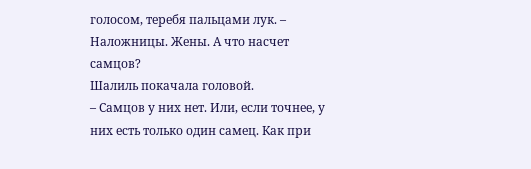голосом, теребя пальцами лук. – Наложницы. Жены. А что насчет самцов?
Шалиль покачала головой.
– Самцов у них нет. Или, если точнее, у них есть только один самец. Как при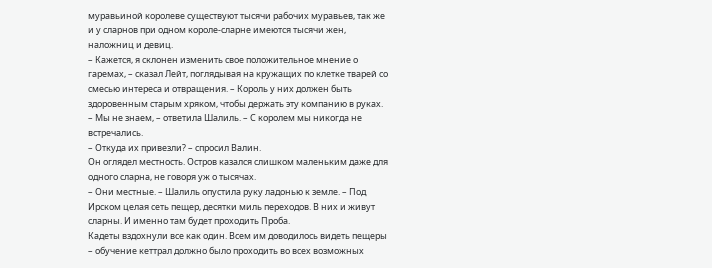муравьиной королеве существуют тысячи рабочих муравьев, так же и у сларнов при одном короле-сларне имеются тысячи жен, наложниц и девиц.
– Кажется, я склонен изменить свое положительное мнение о гаремах, – сказал Лейт, поглядывая на кружащих по клетке тварей со смесью интереса и отвращения. – Король у них должен быть здоровенным старым хряком, чтобы держать эту компанию в руках.
– Мы не знаем, – ответила Шалиль. – С королем мы никогда не встречались.
– Откуда их привезли? – спросил Валин.
Он оглядел местность. Остров казался слишком маленьким даже для одного сларна, не говоря уж о тысячах.
– Они местные. – Шалиль опустила руку ладонью к земле. – Под Ирском целая сеть пещер, десятки миль переходов. В них и живут сларны. И именно там будет проходить Проба.
Кадеты вздохнули все как один. Всем им доводилось видеть пещеры – обучение кеттрал должно было проходить во всех возможных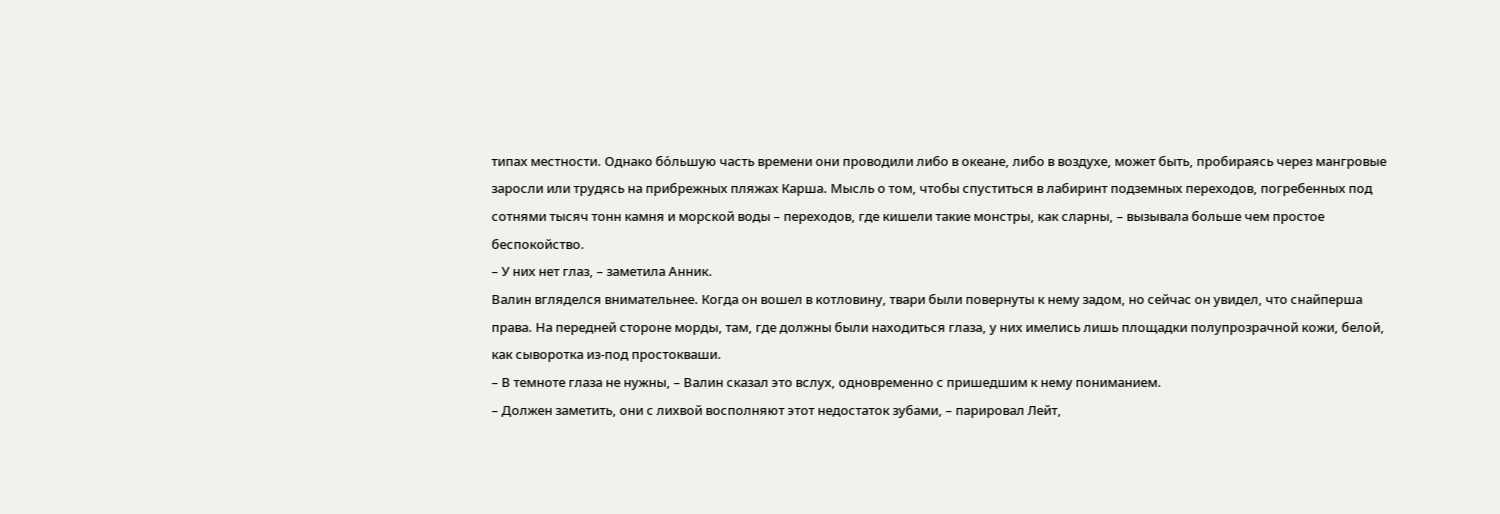типах местности. Однако бо́льшую часть времени они проводили либо в океане, либо в воздухе, может быть, пробираясь через мангровые заросли или трудясь на прибрежных пляжах Карша. Мысль о том, чтобы спуститься в лабиринт подземных переходов, погребенных под сотнями тысяч тонн камня и морской воды – переходов, где кишели такие монстры, как сларны, – вызывала больше чем простое беспокойство.
– У них нет глаз, – заметила Анник.
Валин вгляделся внимательнее. Когда он вошел в котловину, твари были повернуты к нему задом, но сейчас он увидел, что снайперша права. На передней стороне морды, там, где должны были находиться глаза, у них имелись лишь площадки полупрозрачной кожи, белой, как сыворотка из-под простокваши.
– В темноте глаза не нужны, – Валин сказал это вслух, одновременно с пришедшим к нему пониманием.
– Должен заметить, они с лихвой восполняют этот недостаток зубами, – парировал Лейт,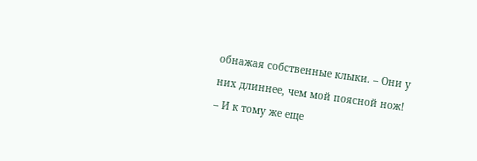обнажая собственные клыки. – Они у них длиннее, чем мой поясной нож!
– И к тому же еще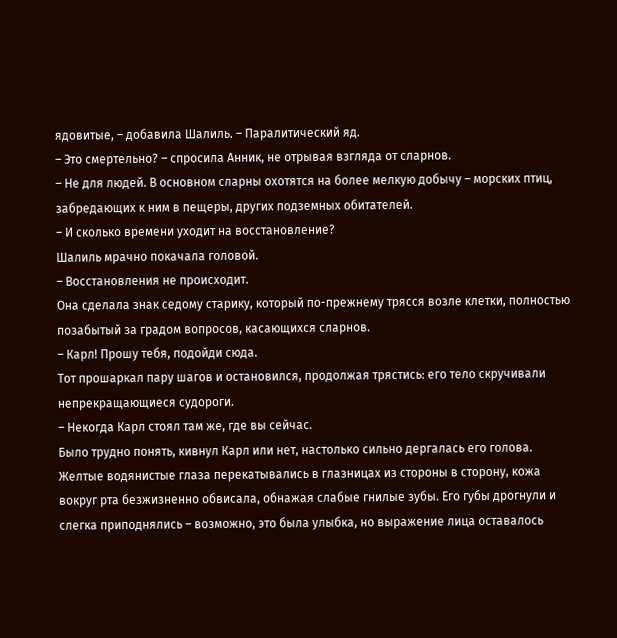ядовитые, – добавила Шалиль. – Паралитический яд.
– Это смертельно? – спросила Анник, не отрывая взгляда от сларнов.
– Не для людей. В основном сларны охотятся на более мелкую добычу – морских птиц, забредающих к ним в пещеры, других подземных обитателей.
– И сколько времени уходит на восстановление?
Шалиль мрачно покачала головой.
– Восстановления не происходит.
Она сделала знак седому старику, который по-прежнему трясся возле клетки, полностью позабытый за градом вопросов, касающихся сларнов.
– Карл! Прошу тебя, подойди сюда.
Тот прошаркал пару шагов и остановился, продолжая трястись: его тело скручивали непрекращающиеся судороги.
– Некогда Карл стоял там же, где вы сейчас.
Было трудно понять, кивнул Карл или нет, настолько сильно дергалась его голова. Желтые водянистые глаза перекатывались в глазницах из стороны в сторону, кожа вокруг рта безжизненно обвисала, обнажая слабые гнилые зубы. Его губы дрогнули и слегка приподнялись – возможно, это была улыбка, но выражение лица оставалось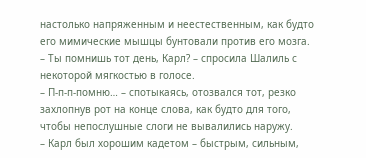настолько напряженным и неестественным, как будто его мимические мышцы бунтовали против его мозга.
– Ты помнишь тот день, Карл? – спросила Шалиль с некоторой мягкостью в голосе.
– П-п-п-помню… – спотыкаясь, отозвался тот, резко захлопнув рот на конце слова, как будто для того, чтобы непослушные слоги не вывалились наружу.
– Карл был хорошим кадетом – быстрым, сильным,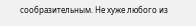сообразительным. Не хуже любого из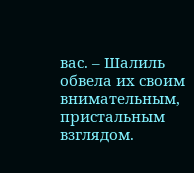вас. – Шалиль обвела их своим внимательным, пристальным взглядом.